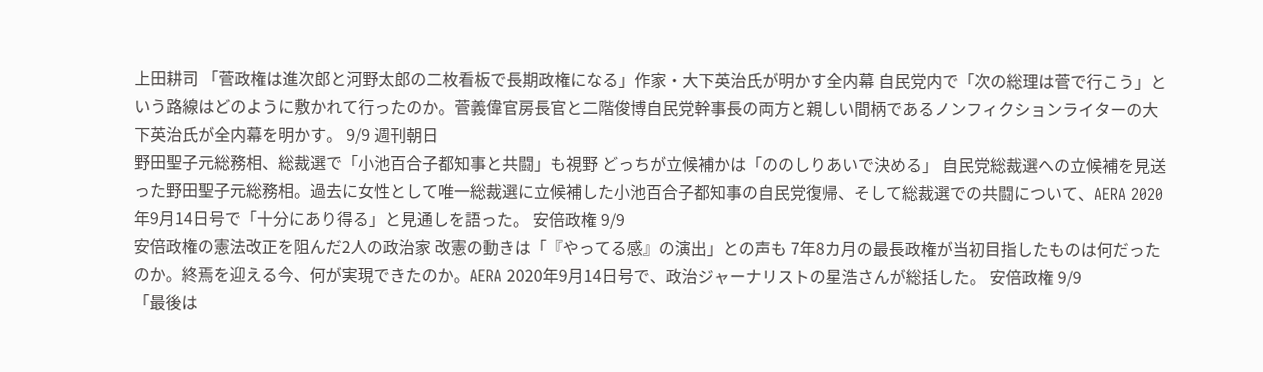上田耕司 「菅政権は進次郎と河野太郎の二枚看板で長期政権になる」作家・大下英治氏が明かす全内幕 自民党内で「次の総理は菅で行こう」という路線はどのように敷かれて行ったのか。菅義偉官房長官と二階俊博自民党幹事長の両方と親しい間柄であるノンフィクションライターの大下英治氏が全内幕を明かす。 9/9 週刊朝日
野田聖子元総務相、総裁選で「小池百合子都知事と共闘」も視野 どっちが立候補かは「ののしりあいで決める」 自民党総裁選への立候補を見送った野田聖子元総務相。過去に女性として唯一総裁選に立候補した小池百合子都知事の自民党復帰、そして総裁選での共闘について、AERA 2020年9月14日号で「十分にあり得る」と見通しを語った。 安倍政権 9/9
安倍政権の憲法改正を阻んだ2人の政治家 改憲の動きは「『やってる感』の演出」との声も 7年8カ月の最長政権が当初目指したものは何だったのか。終焉を迎える今、何が実現できたのか。AERA 2020年9月14日号で、政治ジャーナリストの星浩さんが総括した。 安倍政権 9/9
「最後は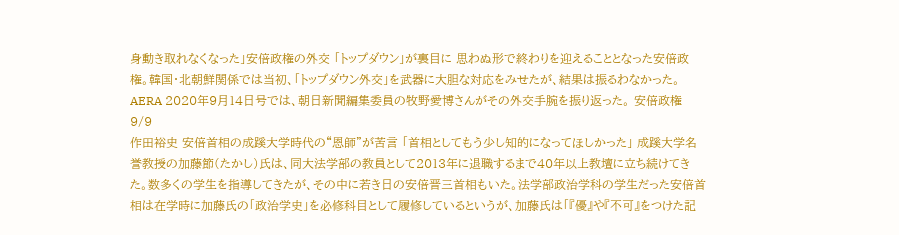身動き取れなくなった」安倍政権の外交 「トップダウン」が裏目に 思わぬ形で終わりを迎えることとなった安倍政権。韓国・北朝鮮関係では当初、「トップダウン外交」を武器に大胆な対応をみせたが、結果は振るわなかった。AERA 2020年9月14日号では、朝日新聞編集委員の牧野愛博さんがその外交手腕を振り返った。 安倍政権 9/9
作田裕史 安倍首相の成蹊大学時代の“恩師”が苦言 「首相としてもう少し知的になってほしかった」 成蹊大学名誉教授の加藤節(たかし)氏は、同大法学部の教員として2013年に退職するまで40年以上教壇に立ち続けてきた。数多くの学生を指導してきたが、その中に若き日の安倍晋三首相もいた。法学部政治学科の学生だった安倍首相は在学時に加藤氏の「政治学史」を必修科目として履修しているというが、加藤氏は「『優』や『不可』をつけた記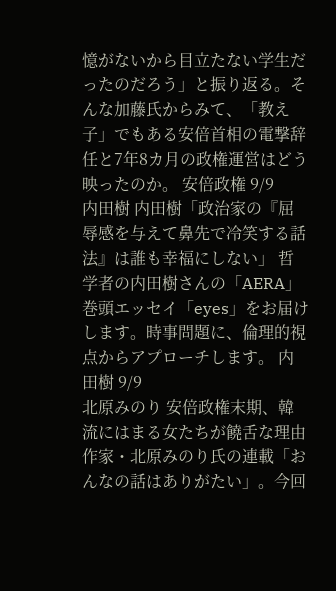憶がないから目立たない学生だったのだろう」と振り返る。そんな加藤氏からみて、「教え子」でもある安倍首相の電撃辞任と7年8カ月の政権運営はどう映ったのか。 安倍政権 9/9
内田樹 内田樹「政治家の『屈辱感を与えて鼻先で冷笑する話法』は誰も幸福にしない」 哲学者の内田樹さんの「AERA」巻頭エッセイ「eyes」をお届けします。時事問題に、倫理的視点からアプローチします。 内田樹 9/9
北原みのり 安倍政権末期、韓流にはまる女たちが饒舌な理由 作家・北原みのり氏の連載「おんなの話はありがたい」。今回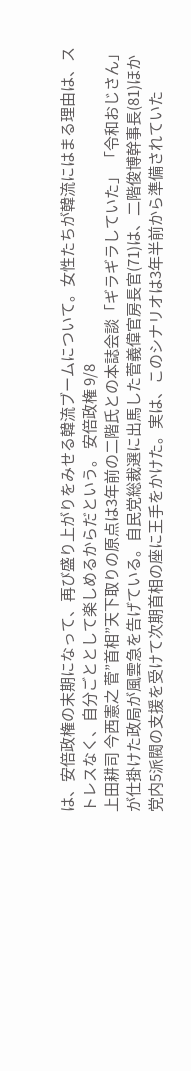は、安倍政権の末期になって、再び盛り上がりをみせる韓流ブームについて。女性たちが韓流にはまる理由は、ストレスなく、自分ごととして楽しめるからだという。 安倍政権 9/8
上田耕司 今西憲之 菅”首相”天下取りの原点は3年前の二階氏との本誌会談「ギラギラしていた」 「令和おじさん」が仕掛けた政局が風雲急を告げている。自民党総裁選に出馬した菅義偉官房長官(71)は、二階俊博幹事長(81)ほか党内5派閥の支援を受けて次期首相の座に王手をかけた。実は、このシナリオは3年半前から準備されていた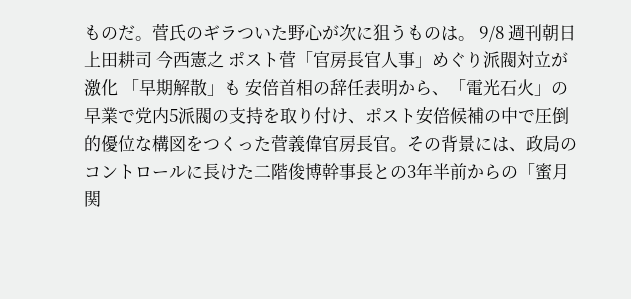ものだ。菅氏のギラついた野心が次に狙うものは。 9/8 週刊朝日
上田耕司 今西憲之 ポスト菅「官房長官人事」めぐり派閥対立が激化 「早期解散」も 安倍首相の辞任表明から、「電光石火」の早業で党内5派閥の支持を取り付け、ポスト安倍候補の中で圧倒的優位な構図をつくった菅義偉官房長官。その背景には、政局のコントロールに長けた二階俊博幹事長との3年半前からの「蜜月関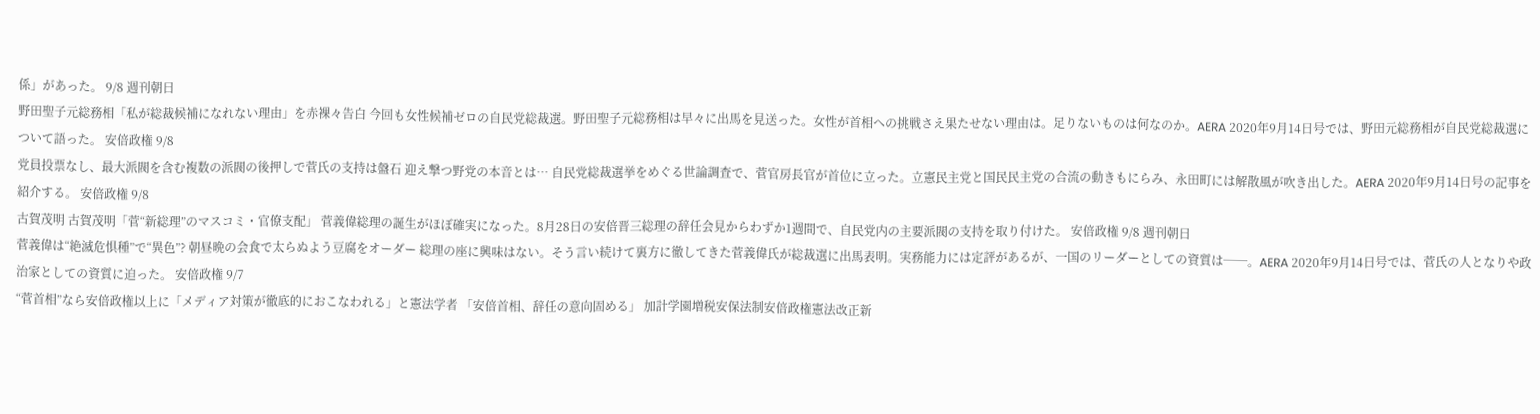係」があった。 9/8 週刊朝日
野田聖子元総務相「私が総裁候補になれない理由」を赤裸々告白 今回も女性候補ゼロの自民党総裁選。野田聖子元総務相は早々に出馬を見送った。女性が首相への挑戦さえ果たせない理由は。足りないものは何なのか。AERA 2020年9月14日号では、野田元総務相が自民党総裁選について語った。 安倍政権 9/8
党員投票なし、最大派閥を含む複数の派閥の後押しで菅氏の支持は盤石 迎え撃つ野党の本音とは… 自民党総裁選挙をめぐる世論調査で、菅官房長官が首位に立った。立憲民主党と国民民主党の合流の動きもにらみ、永田町には解散風が吹き出した。AERA 2020年9月14日号の記事を紹介する。 安倍政権 9/8
古賀茂明 古賀茂明「菅“新総理”のマスコミ・官僚支配」 菅義偉総理の誕生がほぼ確実になった。8月28日の安倍晋三総理の辞任会見からわずか1週間で、自民党内の主要派閥の支持を取り付けた。 安倍政権 9/8 週刊朝日
菅義偉は“絶滅危惧種”で“異色”? 朝昼晩の会食で太らぬよう豆腐をオーダー 総理の座に興味はない。そう言い続けて裏方に徹してきた菅義偉氏が総裁選に出馬表明。実務能力には定評があるが、一国のリーダーとしての資質は──。AERA 2020年9月14日号では、菅氏の人となりや政治家としての資質に迫った。 安倍政権 9/7
“菅首相”なら安倍政権以上に「メディア対策が徹底的におこなわれる」と憲法学者 「安倍首相、辞任の意向固める」 加計学園増税安保法制安倍政権憲法改正新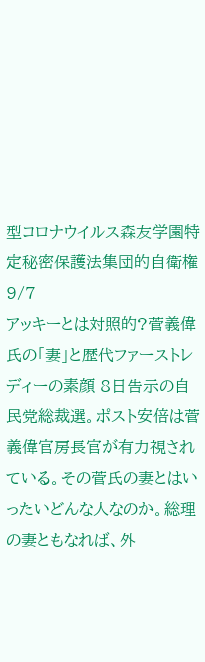型コロナウイルス森友学園特定秘密保護法集団的自衛権 9/7
アッキーとは対照的?菅義偉氏の「妻」と歴代ファーストレディーの素顔 8日告示の自民党総裁選。ポスト安倍は菅義偉官房長官が有力視されている。その菅氏の妻とはいったいどんな人なのか。総理の妻ともなれば、外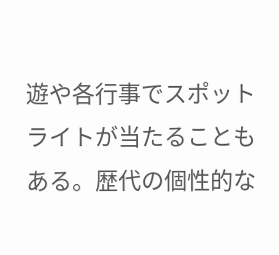遊や各行事でスポットライトが当たることもある。歴代の個性的な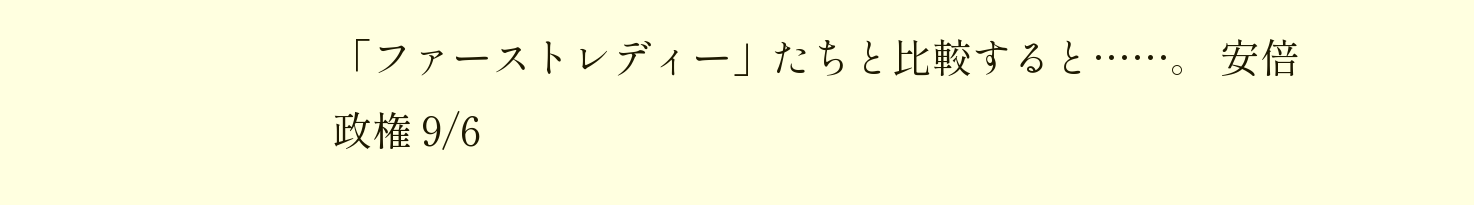「ファーストレディー」たちと比較すると……。 安倍政権 9/6